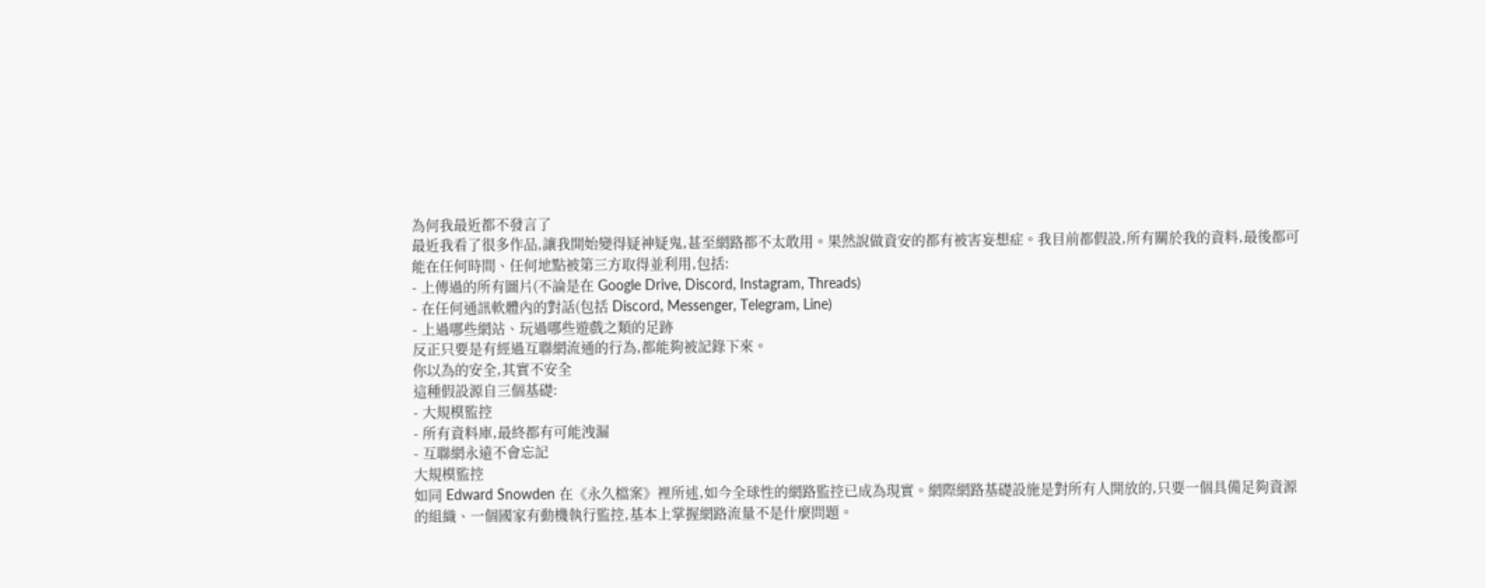為何我最近都不發言了
最近我看了很多作品,讓我開始變得疑神疑鬼,甚至網路都不太敢用。果然說做資安的都有被害妄想症。我目前都假設,所有關於我的資料,最後都可能在任何時間、任何地點被第三方取得並利用,包括:
- 上傳過的所有圖片(不論是在 Google Drive, Discord, Instagram, Threads)
- 在任何通訊軟體內的對話(包括 Discord, Messenger, Telegram, Line)
- 上過哪些網站、玩過哪些遊戲之類的足跡
反正只要是有經過互聯網流通的行為,都能夠被記錄下來。
你以為的安全,其實不安全
這種假設源自三個基礎:
- 大規模監控
- 所有資料庫,最終都有可能洩漏
- 互聯網永遠不會忘記
大規模監控
如同 Edward Snowden 在《永久檔案》裡所述,如今全球性的網路監控已成為現實。網際網路基礎設施是對所有人開放的,只要一個具備足夠資源的組織、一個國家有動機執行監控,基本上掌握網路流量不是什麼問題。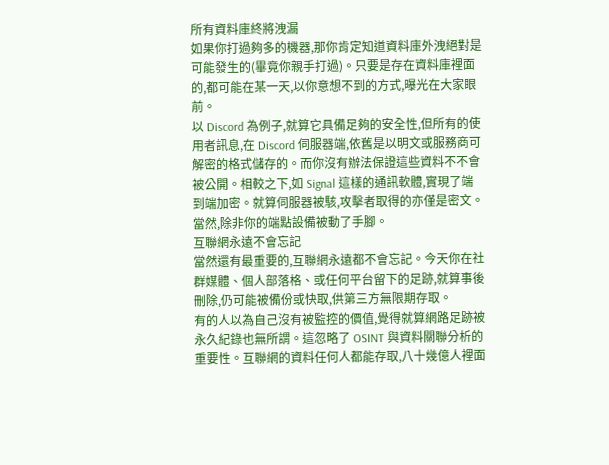所有資料庫終將洩漏
如果你打過夠多的機器,那你肯定知道資料庫外洩絕對是可能發生的(畢竟你親手打過)。只要是存在資料庫裡面的,都可能在某一天,以你意想不到的方式,曝光在大家眼前。
以 Discord 為例子,就算它具備足夠的安全性,但所有的使用者訊息,在 Discord 伺服器端,依舊是以明文或服務商可解密的格式儲存的。而你沒有辦法保證這些資料不不會被公開。相較之下,如 Signal 這樣的通訊軟體,實現了端到端加密。就算伺服器被駭,攻擊者取得的亦僅是密文。當然,除非你的端點設備被動了手腳。
互聯網永遠不會忘記
當然還有最重要的,互聯網永遠都不會忘記。今天你在社群媒體、個人部落格、或任何平台留下的足跡,就算事後刪除,仍可能被備份或快取,供第三方無限期存取。
有的人以為自己沒有被監控的價值,覺得就算網路足跡被永久紀錄也無所謂。這忽略了 OSINT 與資料關聯分析的重要性。互聯網的資料任何人都能存取,八十幾億人裡面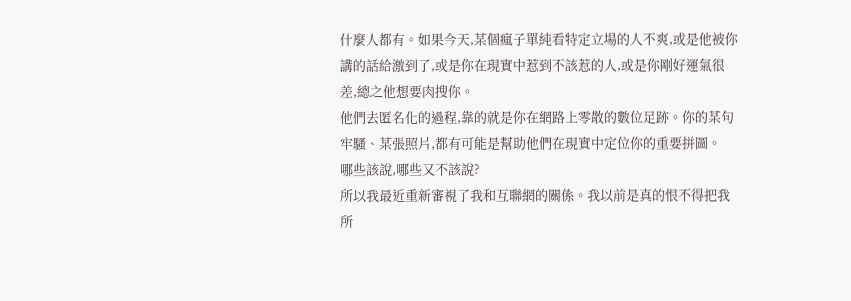什麼人都有。如果今天,某個瘋子單純看特定立場的人不爽,或是他被你講的話給激到了,或是你在現實中惹到不該惹的人,或是你剛好運氣很差,總之他想要肉搜你。
他們去匿名化的過程,靠的就是你在網路上零散的數位足跡。你的某句牢騷、某張照片,都有可能是幫助他們在現實中定位你的重要拼圖。
哪些該說,哪些又不該說?
所以我最近重新審視了我和互聯網的關係。我以前是真的恨不得把我所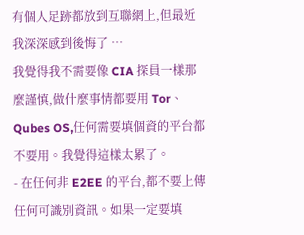有個人足跡都放到互聯網上,但最近我深深感到後悔了 …
我覺得我不需要像 CIA 探員一樣那麼謹慎,做什麼事情都要用 Tor、Qubes OS,任何需要填個資的平台都不要用。我覺得這樣太累了。
- 在任何非 E2EE 的平台,都不要上傳任何可識別資訊。如果一定要填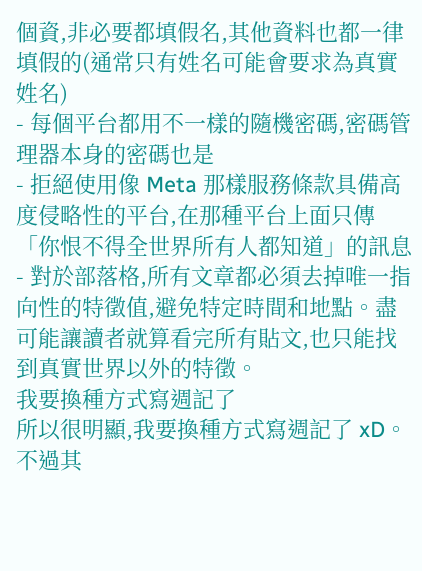個資,非必要都填假名,其他資料也都一律填假的(通常只有姓名可能會要求為真實姓名)
- 每個平台都用不一樣的隨機密碼,密碼管理器本身的密碼也是
- 拒絕使用像 Meta 那樣服務條款具備高度侵略性的平台,在那種平台上面只傳「你恨不得全世界所有人都知道」的訊息
- 對於部落格,所有文章都必須去掉唯一指向性的特徵值,避免特定時間和地點。盡可能讓讀者就算看完所有貼文,也只能找到真實世界以外的特徵。
我要換種方式寫週記了
所以很明顯,我要換種方式寫週記了 xD。不過其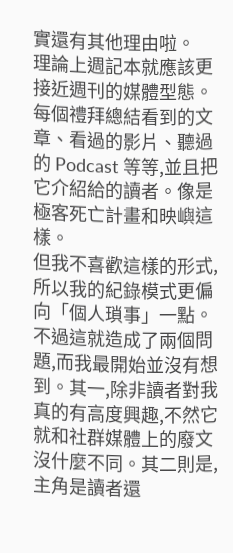實還有其他理由啦。
理論上週記本就應該更接近週刊的媒體型態。每個禮拜總結看到的文章、看過的影片、聽過的 Podcast 等等,並且把它介紹給的讀者。像是極客死亡計畫和映嶼這樣。
但我不喜歡這樣的形式,所以我的紀錄模式更偏向「個人瑣事」一點。不過這就造成了兩個問題,而我最開始並沒有想到。其一,除非讀者對我真的有高度興趣,不然它就和社群媒體上的廢文沒什麼不同。其二則是,主角是讀者還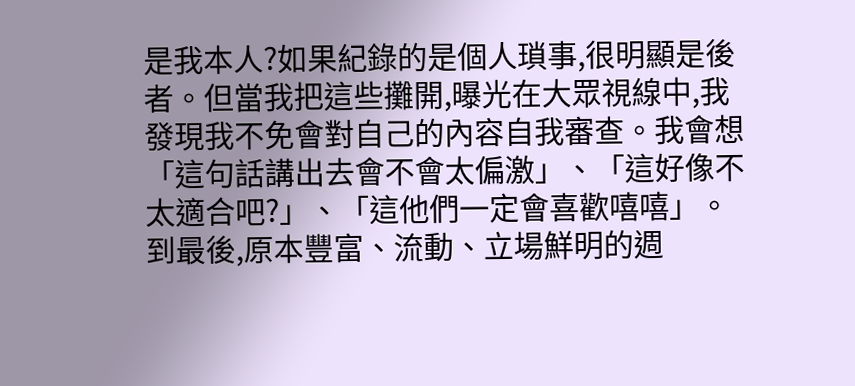是我本人?如果紀錄的是個人瑣事,很明顯是後者。但當我把這些攤開,曝光在大眾視線中,我發現我不免會對自己的內容自我審查。我會想「這句話講出去會不會太偏激」、「這好像不太適合吧?」、「這他們一定會喜歡嘻嘻」。到最後,原本豐富、流動、立場鮮明的週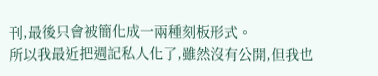刊,最後只會被簡化成一兩種刻板形式。
所以我最近把週記私人化了,雖然沒有公開,但我也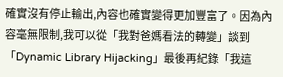確實沒有停止輸出,內容也確實變得更加豐富了。因為內容毫無限制,我可以從「我對爸媽看法的轉變」談到「Dynamic Library Hijacking」最後再紀錄「我這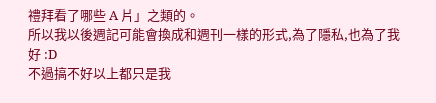禮拜看了哪些 A 片」之類的。
所以我以後週記可能會換成和週刊一樣的形式,為了隱私,也為了我好 :D
不過搞不好以上都只是我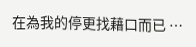在為我的停更找藉口而已 …